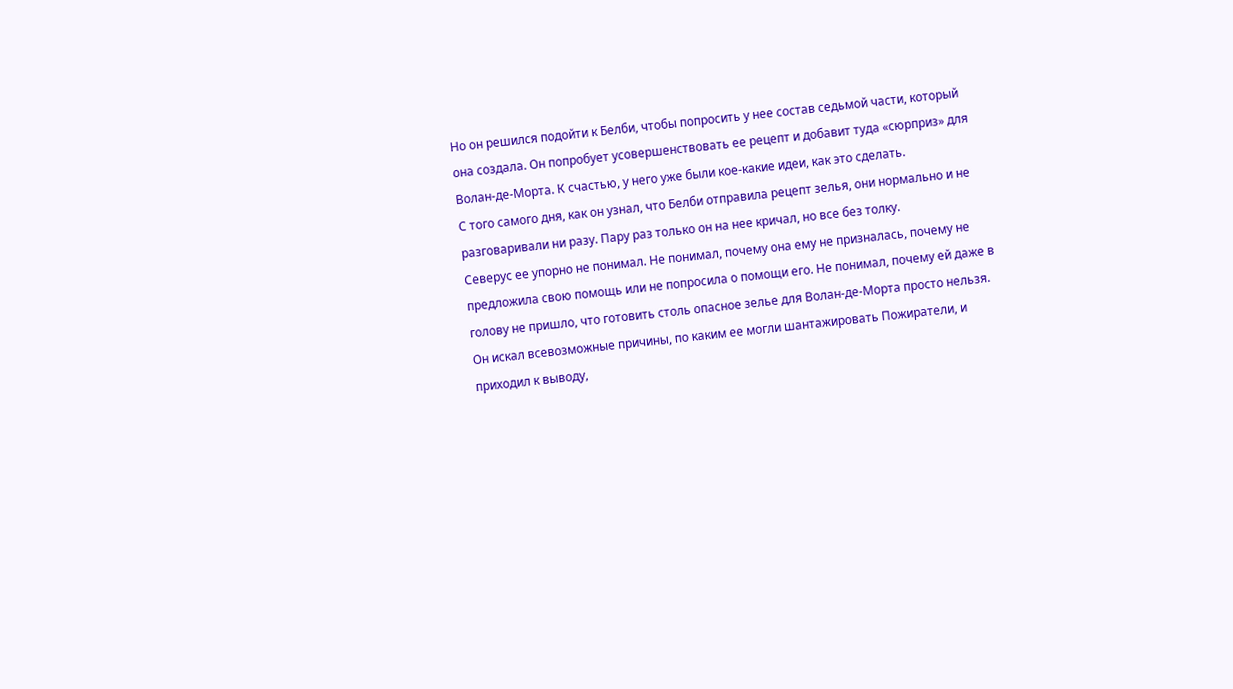Но он решился подойти к Белби, чтобы попросить у нее состав седьмой части, который она создала. Он попробует усовершенствовать ее рецепт и добавит туда «сюрприз» для Волан-де-Морта. К счастью, у него уже были кое-какие идеи, как это сделать.
С того самого дня, как он узнал, что Белби отправила рецепт зелья, они нормально и не разговаривали ни разу. Пару раз только он на нее кричал, но все без толку.
Северус ее упорно не понимал. Не понимал, почему она ему не призналась, почему не предложила свою помощь или не попросила о помощи его. Не понимал, почему ей даже в голову не пришло, что готовить столь опасное зелье для Волан-де-Морта просто нельзя.
Он искал всевозможные причины, по каким ее могли шантажировать Пожиратели, и приходил к выводу,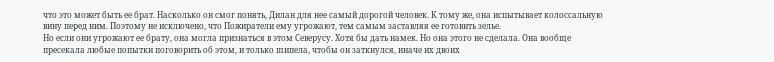что это может быть ее брат. Насколько он смог понять, Дилан для нее самый дорогой человек. К тому же, она испытывает колоссальную вину перед ним. Поэтому не исключено, что Пожиратели ему угрожают, тем самым заставляя ее готовить зелье.
Но если они угрожают ее брату, она могла признаться в этом Северусу. Хотя бы дать намек. Но она этого не сделала. Она вообще пресекала любые попытки поговорить об этом, и только шипела, чтобы он заткнулся, иначе их двоих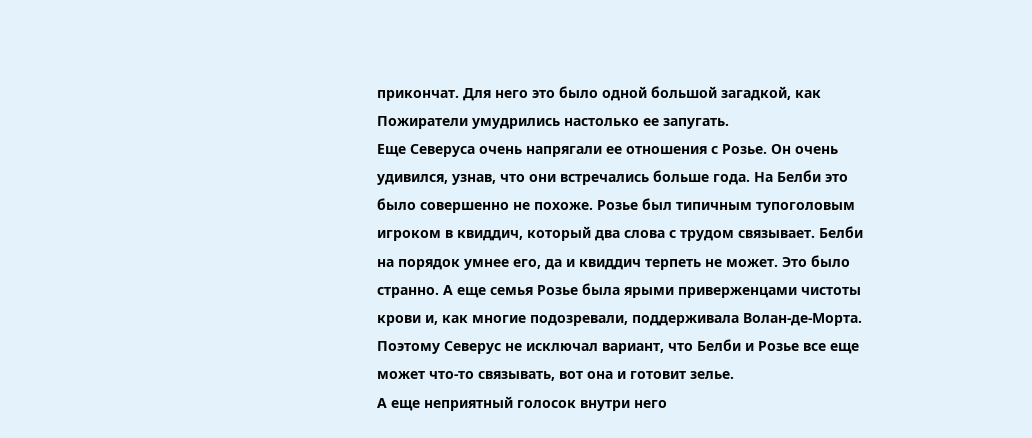прикончат. Для него это было одной большой загадкой, как Пожиратели умудрились настолько ее запугать.
Еще Северуса очень напрягали ее отношения с Розье. Он очень удивился, узнав, что они встречались больше года. На Белби это было совершенно не похоже. Розье был типичным тупоголовым игроком в квиддич, который два слова с трудом связывает. Белби на порядок умнее его, да и квиддич терпеть не может. Это было странно. А еще семья Розье была ярыми приверженцами чистоты крови и, как многие подозревали, поддерживала Волан-де-Морта. Поэтому Северус не исключал вариант, что Белби и Розье все еще может что-то связывать, вот она и готовит зелье.
А еще неприятный голосок внутри него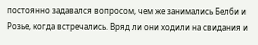постоянно задавался вопросом, чем же занимались Белби и Розье, когда встречались. Вряд ли они ходили на свидания и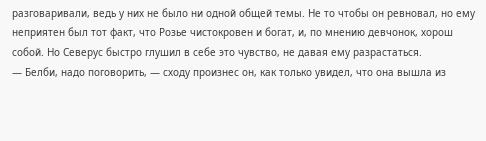разговаривали, ведь у них не было ни одной общей темы. Не то чтобы он ревновал, но ему неприятен был тот факт, что Розье чистокровен и богат, и, по мнению девчонок, хорош собой. Но Северус быстро глушил в себе это чувство, не давая ему разрастаться.
— Белби, надо поговорить, — сходу произнес он, как только увидел, что она вышла из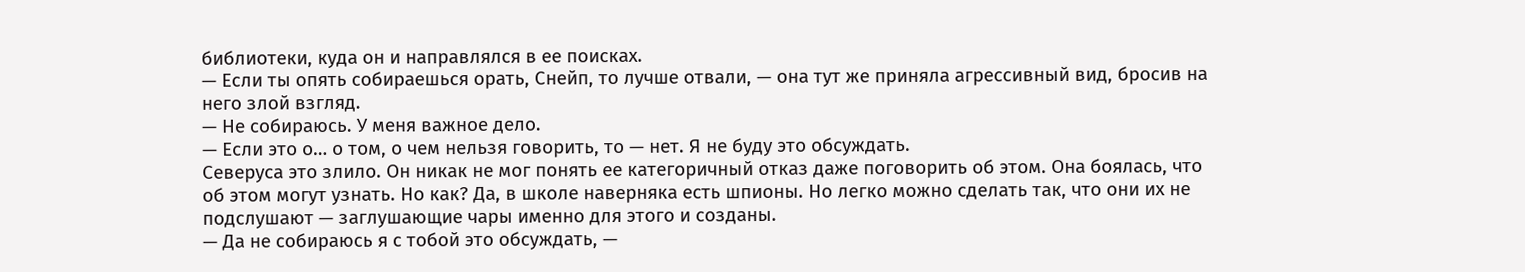библиотеки, куда он и направлялся в ее поисках.
— Если ты опять собираешься орать, Снейп, то лучше отвали, — она тут же приняла агрессивный вид, бросив на него злой взгляд.
— Не собираюсь. У меня важное дело.
— Если это о… о том, о чем нельзя говорить, то — нет. Я не буду это обсуждать.
Северуса это злило. Он никак не мог понять ее категоричный отказ даже поговорить об этом. Она боялась, что об этом могут узнать. Но как? Да, в школе наверняка есть шпионы. Но легко можно сделать так, что они их не подслушают — заглушающие чары именно для этого и созданы.
— Да не собираюсь я с тобой это обсуждать, —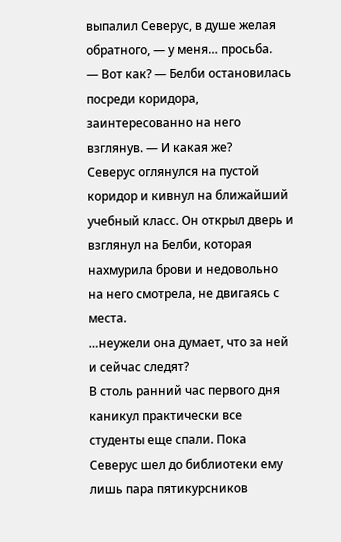выпалил Северус, в душе желая обратного, — у меня… просьба.
— Вот как? — Белби остановилась посреди коридора, заинтересованно на него взглянув. — И какая же?
Северус оглянулся на пустой коридор и кивнул на ближайший учебный класс. Он открыл дверь и взглянул на Белби, которая нахмурила брови и недовольно на него смотрела, не двигаясь с места.
…неужели она думает, что за ней и сейчас следят?
В столь ранний час первого дня каникул практически все студенты еще спали. Пока Северус шел до библиотеки ему лишь пара пятикурсников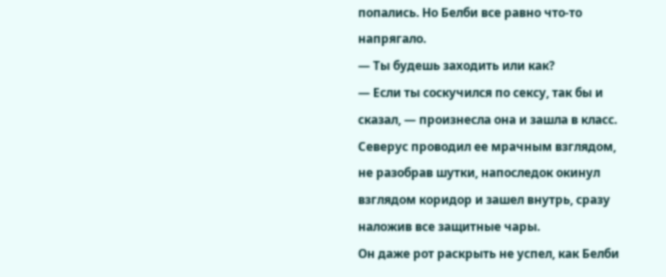попались. Но Белби все равно что-то напрягало.
— Ты будешь заходить или как?
— Если ты соскучился по сексу, так бы и сказал, — произнесла она и зашла в класс.
Северус проводил ее мрачным взглядом, не разобрав шутки, напоследок окинул взглядом коридор и зашел внутрь, сразу наложив все защитные чары.
Он даже рот раскрыть не успел, как Белби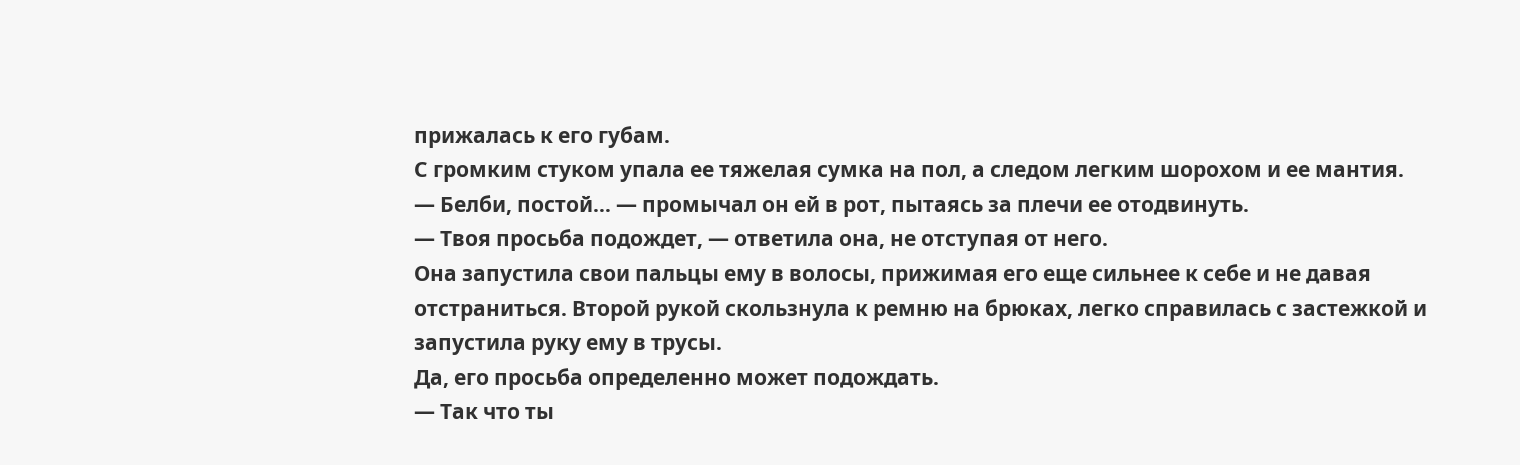прижалась к его губам.
С громким стуком упала ее тяжелая сумка на пол, а следом легким шорохом и ее мантия.
— Белби, постой… — промычал он ей в рот, пытаясь за плечи ее отодвинуть.
— Твоя просьба подождет, — ответила она, не отступая от него.
Она запустила свои пальцы ему в волосы, прижимая его еще сильнее к себе и не давая отстраниться. Второй рукой скользнула к ремню на брюках, легко справилась с застежкой и запустила руку ему в трусы.
Да, его просьба определенно может подождать.
— Так что ты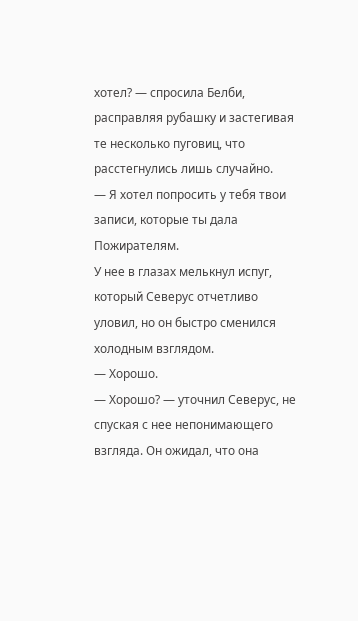хотел? — спросила Белби, расправляя рубашку и застегивая те несколько пуговиц, что расстегнулись лишь случайно.
— Я хотел попросить у тебя твои записи, которые ты дала Пожирателям.
У нее в глазах мелькнул испуг, который Северус отчетливо уловил, но он быстро сменился холодным взглядом.
— Хорошо.
— Хорошо? — уточнил Северус, не спуская с нее непонимающего взгляда. Он ожидал, что она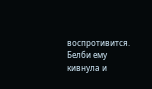воспротивится.
Белби ему кивнула и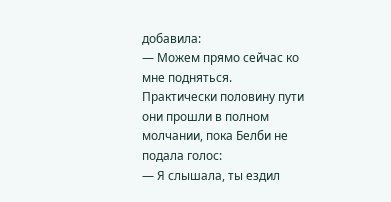добавила:
— Можем прямо сейчас ко мне подняться.
Практически половину пути они прошли в полном молчании, пока Белби не подала голос:
— Я слышала, ты ездил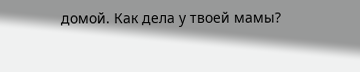домой. Как дела у твоей мамы?